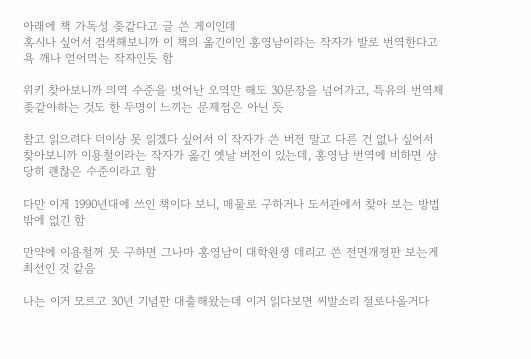아래에 책 가독성 좆같다고 글 쓴 게이인데
혹시나 싶어서 검색해보니까 이 책의 옮긴이인 홍영남이라는 작자가 발로 번역한다고 욕 깨나 얻어먹는 작자인듯 함

위키 찾아보니까 의역 수준을 벗어난 오역만 해도 30문장을 넘어가고, 특유의 번역체 좆같아하는 것도 한 두명이 느끼는 문제점은 아닌 듯

참고 읽으려다 더이상 못 읽겠다 싶어서 이 작자가 쓴 버전 말고 다른 건 없나 싶어서 찾아보니까 이용철이라는 작자가 옮긴 옛날 버전이 있는데, 홍영남 번역에 비하면 상당히 괜찮은 수준이라고 함

다만 이게 1990년대에 쓰인 책이다 보니, 매물로 구하거나 도서관에서 찾아 보는 방법밖에 없긴 함

만약에 이용철꺼 못 구하면 그나마 홍영남이 대학원생 데리고 쓴 전면개정판 보는게 최선인 것 같음

나는 이거 모르고 30년 기념판 대출해왔는데 이거 읽다보면 씨발소리 절로나올거다